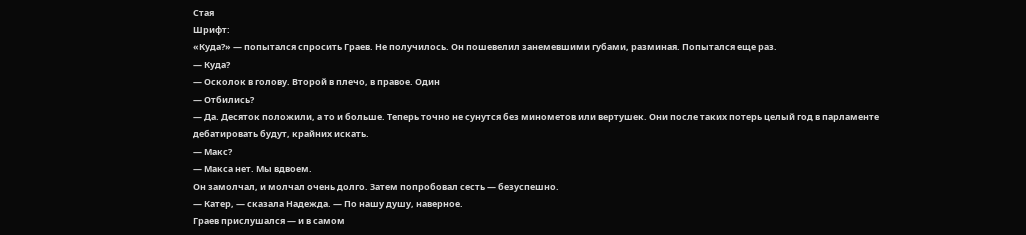Стая
Шрифт:
«Куда?» — попытался спросить Граев. Не получилось. Он пошевелил занемевшими губами, разминая. Попытался еще раз.
— Куда?
— Осколок в голову. Второй в плечо, в правое. Один
— Отбились?
— Да. Десяток положили, а то и больше. Теперь точно не сунутся без минометов или вертушек. Они после таких потерь целый год в парламенте дебатировать будут, крайних искать.
— Макс?
— Макса нет. Мы вдвоем.
Он замолчал, и молчал очень долго. Затем попробовал сесть — безуспешно.
— Катер, — сказала Надежда. — По нашу душу, наверное.
Граев прислушался — и в самом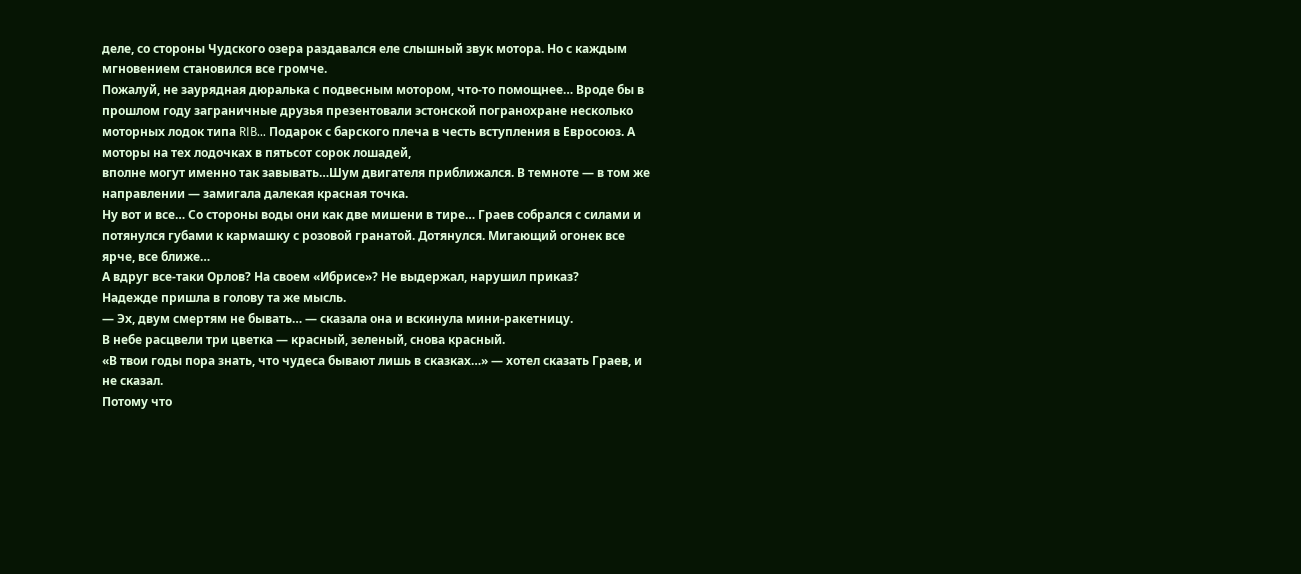деле, со стороны Чудского озера раздавался еле слышный звук мотора. Но с каждым мгновением становился все громче.
Пожалуй, не заурядная дюралька с подвесным мотором, что-то помощнее… Вроде бы в прошлом году заграничные друзья презентовали эстонской погранохране несколько моторных лодок типа RIB… Подарок с барского плеча в честь вступления в Евросоюз. А моторы на тех лодочках в пятьсот сорок лошадей,
вполне могут именно так завывать…Шум двигателя приближался. В темноте — в том же направлении — замигала далекая красная точка.
Ну вот и все… Со стороны воды они как две мишени в тире… Граев собрался с силами и потянулся губами к кармашку с розовой гранатой. Дотянулся. Мигающий огонек все ярче, все ближе…
А вдруг все-таки Орлов? На своем «Ибрисе»? Не выдержал, нарушил приказ?
Надежде пришла в голову та же мысль.
— Эх, двум смертям не бывать… — сказала она и вскинула мини-ракетницу.
В небе расцвели три цветка — красный, зеленый, снова красный.
«В твои годы пора знать, что чудеса бывают лишь в сказках…» — хотел сказать Граев, и не сказал.
Потому что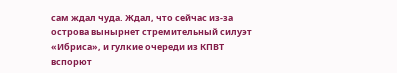сам ждал чуда. Ждал, что сейчас из-за острова вынырнет стремительный силуэт «Ибриса», и гулкие очереди из КПВТ вспорют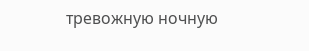тревожную ночную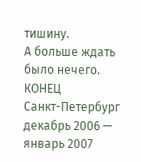тишину.
А больше ждать было нечего.
КОНЕЦ
Санкт-Петербург декабрь 2006 — январь 2007